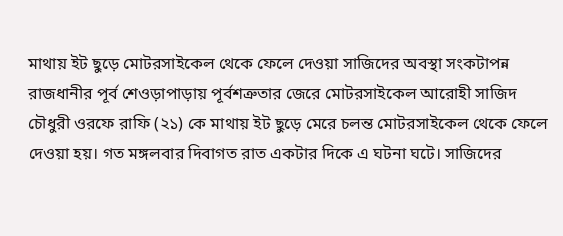মাথায় ইট ছুড়ে মোটরসাইকেল থেকে ফেলে দেওয়া সাজিদের অবস্থা সংকটাপন্ন
রাজধানীর পূর্ব শেওড়াপাড়ায় পূর্বশত্রুতার জেরে মোটরসাইকেল আরোহী সাজিদ চৌধুরী ওরফে রাফি (২১) কে মাথায় ইট ছুড়ে মেরে চলন্ত মোটরসাইকেল থেকে ফেলে দেওয়া হয়। গত মঙ্গলবার দিবাগত রাত একটার দিকে এ ঘটনা ঘটে। সাজিদের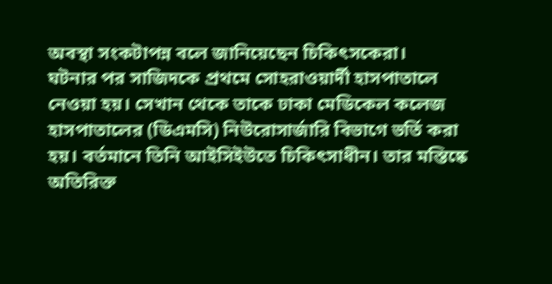অবস্থা সংকটাপন্ন বলে জানিয়েছেন চিকিৎসকেরা।
ঘটনার পর সাজিদকে প্রথমে সোহরাওয়ার্দী হাসপাতালে নেওয়া হয়। সেখান থেকে তাকে ঢাকা মেডিকেল কলেজ হাসপাতালের (ডিএমসি) নিউরোসার্জারি বিভাগে ভর্তি করা হয়। বর্তমানে তিনি আইসিইউতে চিকিৎসাধীন। তার মস্তিষ্কে অতিরিক্ত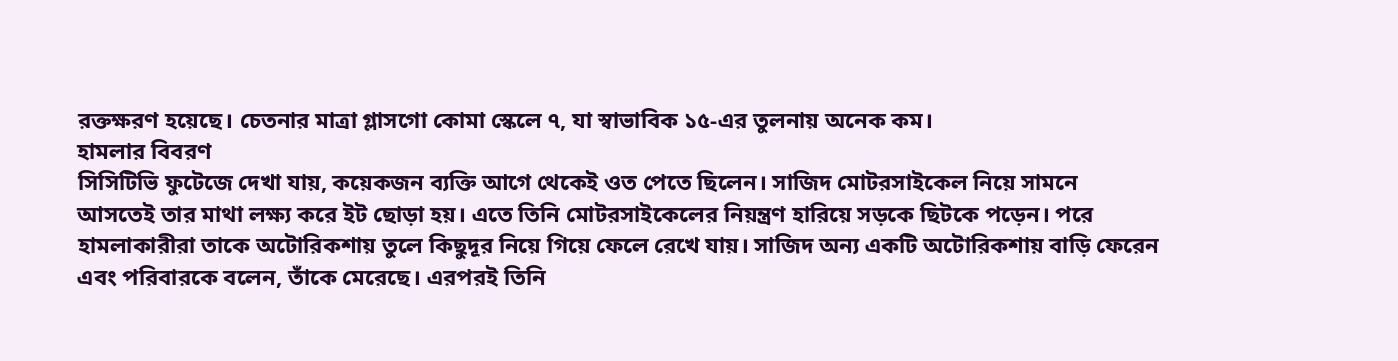রক্তক্ষরণ হয়েছে। চেতনার মাত্রা গ্লাসগো কোমা স্কেলে ৭, যা স্বাভাবিক ১৫-এর তুলনায় অনেক কম।
হামলার বিবরণ
সিসিটিভি ফুটেজে দেখা যায়, কয়েকজন ব্যক্তি আগে থেকেই ওত পেতে ছিলেন। সাজিদ মোটরসাইকেল নিয়ে সামনে আসতেই তার মাথা লক্ষ্য করে ইট ছোড়া হয়। এতে তিনি মোটরসাইকেলের নিয়ন্ত্রণ হারিয়ে সড়কে ছিটকে পড়েন। পরে হামলাকারীরা তাকে অটোরিকশায় তুলে কিছুদূর নিয়ে গিয়ে ফেলে রেখে যায়। সাজিদ অন্য একটি অটোরিকশায় বাড়ি ফেরেন এবং পরিবারকে বলেন, তাঁকে মেরেছে। এরপরই তিনি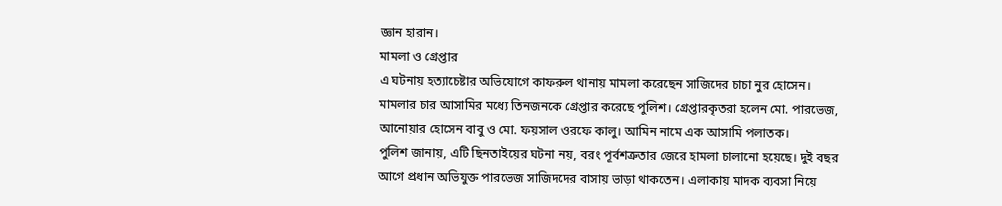জ্ঞান হারান।
মামলা ও গ্রেপ্তার
এ ঘটনায় হত্যাচেষ্টার অভিযোগে কাফরুল থানায় মামলা করেছেন সাজিদের চাচা নুর হোসেন। মামলার চার আসামির মধ্যে তিনজনকে গ্রেপ্তার করেছে পুলিশ। গ্রেপ্তারকৃতরা হলেন মো. পারভেজ, আনোয়ার হোসেন বাবু ও মো. ফয়সাল ওরফে কালু। আমিন নামে এক আসামি পলাতক।
পুলিশ জানায়, এটি ছিনতাইয়ের ঘটনা নয়, বরং পূর্বশত্রুতার জেরে হামলা চালানো হয়েছে। দুই বছর আগে প্রধান অভিযুক্ত পারভেজ সাজিদদের বাসায় ভাড়া থাকতেন। এলাকায় মাদক ব্যবসা নিয়ে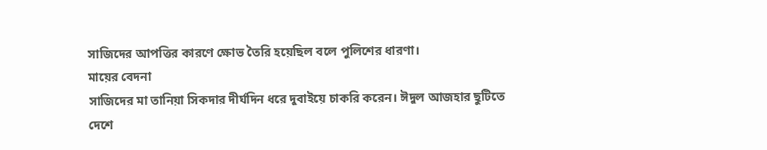সাজিদের আপত্তির কারণে ক্ষোভ তৈরি হয়েছিল বলে পুলিশের ধারণা।
মায়ের বেদনা
সাজিদের মা তানিয়া সিকদার দীর্ঘদিন ধরে দুবাইয়ে চাকরি করেন। ঈদুল আজহার ছুটিতে দেশে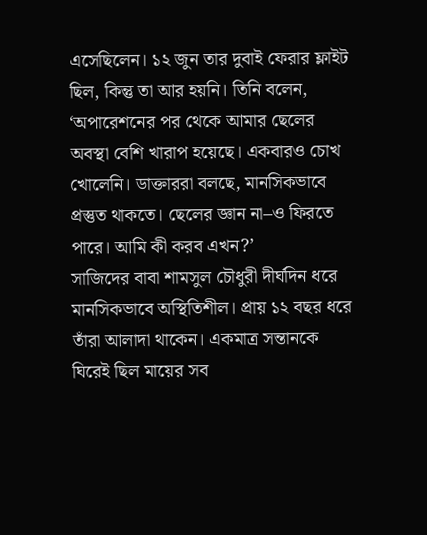এসেছিলেন। ১২ জুন তার দুবাই ফেরার ফ্লাইট ছিল, কিন্তু তা আর হয়নি। তিনি বলেন, ‘অপারেশনের পর থেকে আমার ছেলের অবস্থা বেশি খারাপ হয়েছে। একবারও চোখ খোলেনি। ডাক্তাররা বলছে, মানসিকভাবে প্রস্তুত থাকতে। ছেলের জ্ঞান না–ও ফিরতে পারে। আমি কী করব এখন?’
সাজিদের বাবা শামসুল চৌধুরী দীর্ঘদিন ধরে মানসিকভাবে অস্থিতিশীল। প্রায় ১২ বছর ধরে তাঁরা আলাদা থাকেন। একমাত্র সন্তানকে ঘিরেই ছিল মায়ের সব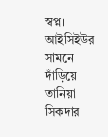স্বপ্ন।
আইসিইউর সামনে দাঁড়িয়ে তানিয়া সিকদার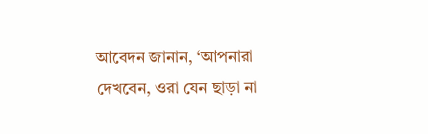আবেদন জানান, ‘আপনারা দেখবেন, ওরা যেন ছাড়া না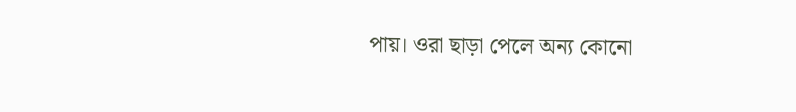পায়। ওরা ছাড়া পেলে অন্য কোনো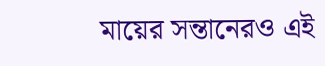মায়ের সন্তানেরও এই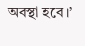অবস্থা হবে।’